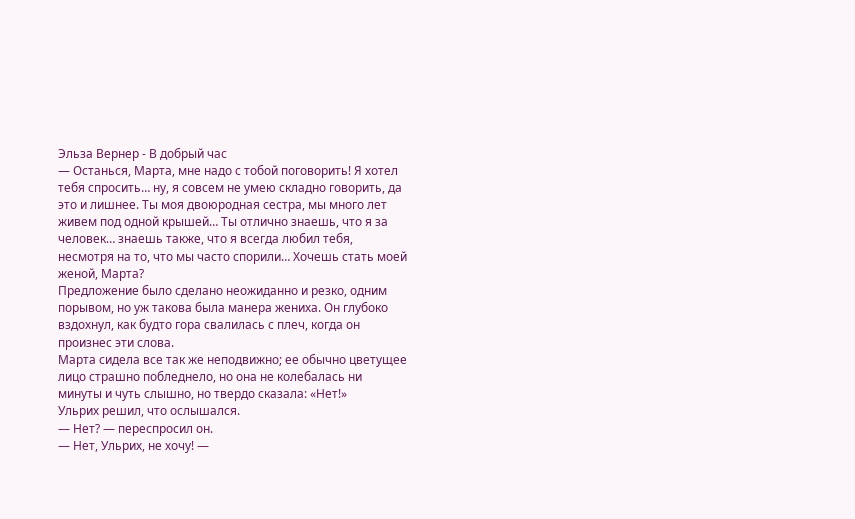Эльза Вернер - В добрый час
— Останься, Марта, мне надо с тобой поговорить! Я хотел тебя спросить… ну, я совсем не умею складно говорить, да это и лишнее. Ты моя двоюродная сестра, мы много лет живем под одной крышей… Ты отлично знаешь, что я за человек… знаешь также, что я всегда любил тебя, несмотря на то, что мы часто спорили… Хочешь стать моей женой, Марта?
Предложение было сделано неожиданно и резко, одним порывом, но уж такова была манера жениха. Он глубоко вздохнул, как будто гора свалилась с плеч, когда он произнес эти слова.
Марта сидела все так же неподвижно; ее обычно цветущее лицо страшно побледнело, но она не колебалась ни минуты и чуть слышно, но твердо сказала: «Нет!»
Ульрих решил, что ослышался.
— Нет? — переспросил он.
— Нет, Ульрих, не хочу! —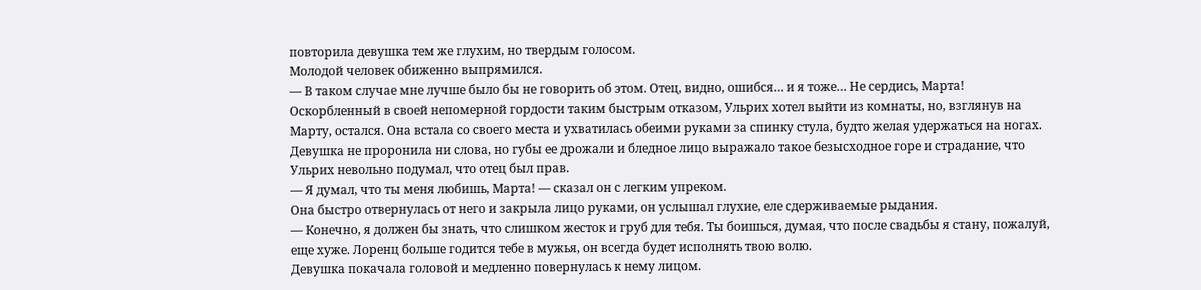повторила девушка тем же глухим, но твердым голосом.
Молодой человек обиженно выпрямился.
— В таком случае мне лучше было бы не говорить об этом. Отец, видно, ошибся… и я тоже… Не сердись, Марта!
Оскорбленный в своей непомерной гордости таким быстрым отказом, Ульрих хотел выйти из комнаты, но, взглянув на Марту, остался. Она встала со своего места и ухватилась обеими руками за спинку стула, будто желая удержаться на ногах. Девушка не проронила ни слова, но губы ее дрожали и бледное лицо выражало такое безысходное горе и страдание, что Ульрих невольно подумал, что отец был прав.
— Я думал, что ты меня любишь, Марта! — сказал он с легким упреком.
Она быстро отвернулась от него и закрыла лицо руками, он услышал глухие, еле сдерживаемые рыдания.
— Конечно, я должен бы знать, что слишком жесток и груб для тебя. Ты боишься, думая, что после свадьбы я стану, пожалуй, еще хуже. Лоренц больше годится тебе в мужья, он всегда будет исполнять твою волю.
Девушка покачала головой и медленно повернулась к нему лицом.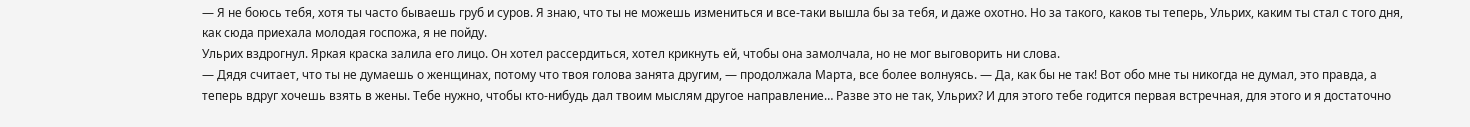— Я не боюсь тебя, хотя ты часто бываешь груб и суров. Я знаю, что ты не можешь измениться и все-таки вышла бы за тебя, и даже охотно. Но за такого, каков ты теперь, Ульрих, каким ты стал с того дня, как сюда приехала молодая госпожа, я не пойду.
Ульрих вздрогнул. Яркая краска залила его лицо. Он хотел рассердиться, хотел крикнуть ей, чтобы она замолчала, но не мог выговорить ни слова.
— Дядя считает, что ты не думаешь о женщинах, потому что твоя голова занята другим, — продолжала Марта, все более волнуясь. — Да, как бы не так! Вот обо мне ты никогда не думал, это правда, а теперь вдруг хочешь взять в жены. Тебе нужно, чтобы кто-нибудь дал твоим мыслям другое направление… Разве это не так, Ульрих? И для этого тебе годится первая встречная, для этого и я достаточно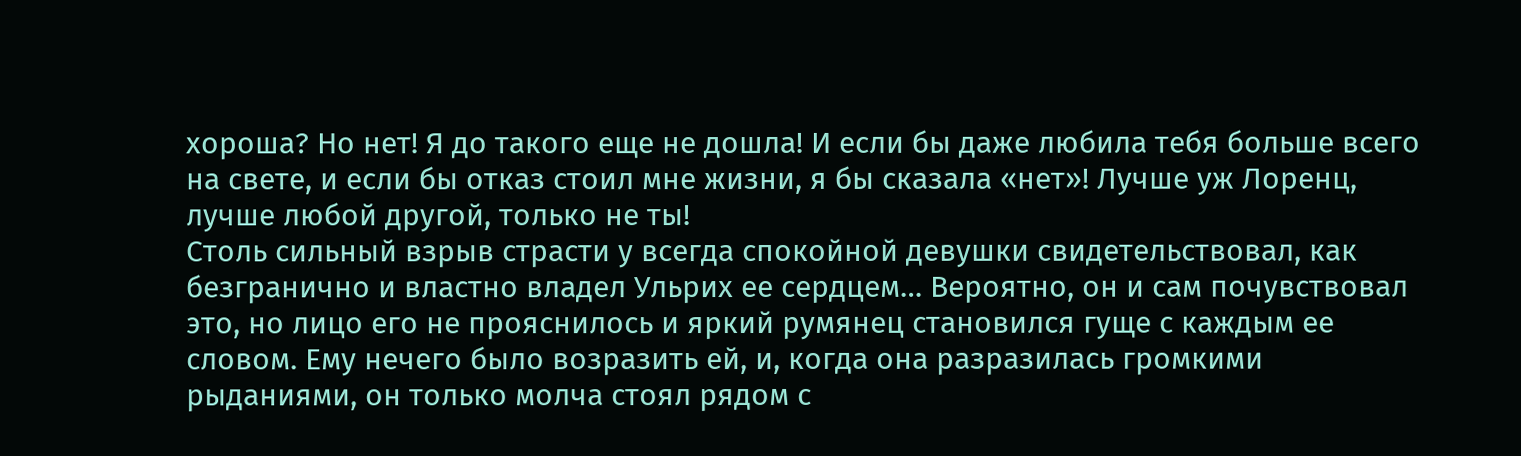хороша? Но нет! Я до такого еще не дошла! И если бы даже любила тебя больше всего на свете, и если бы отказ стоил мне жизни, я бы сказала «нет»! Лучше уж Лоренц, лучше любой другой, только не ты!
Столь сильный взрыв страсти у всегда спокойной девушки свидетельствовал, как безгранично и властно владел Ульрих ее сердцем… Вероятно, он и сам почувствовал это, но лицо его не прояснилось и яркий румянец становился гуще с каждым ее словом. Ему нечего было возразить ей, и, когда она разразилась громкими рыданиями, он только молча стоял рядом с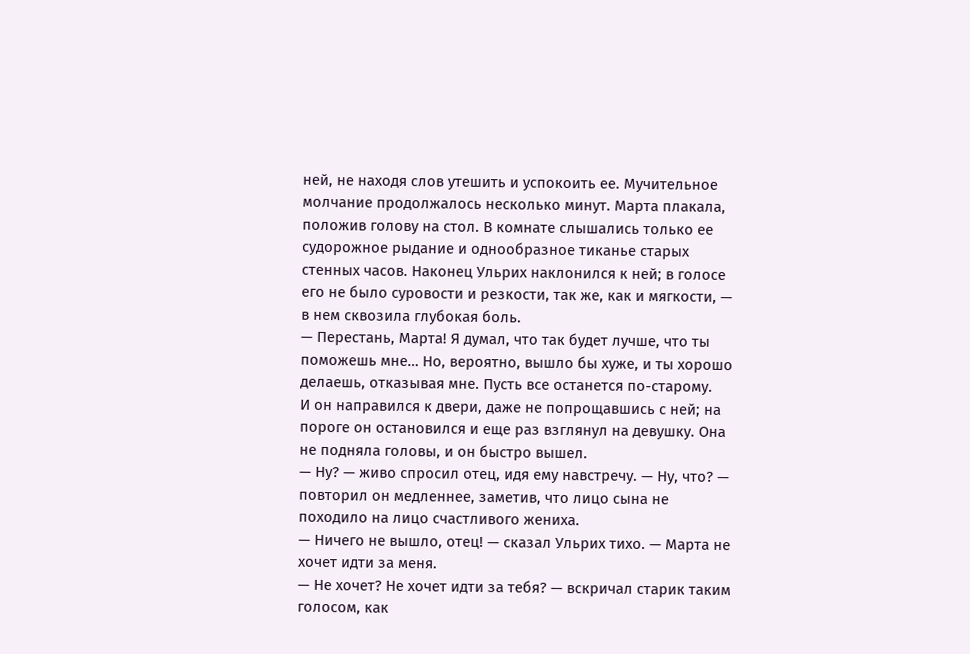ней, не находя слов утешить и успокоить ее. Мучительное молчание продолжалось несколько минут. Марта плакала, положив голову на стол. В комнате слышались только ее судорожное рыдание и однообразное тиканье старых стенных часов. Наконец Ульрих наклонился к ней; в голосе его не было суровости и резкости, так же, как и мягкости, — в нем сквозила глубокая боль.
— Перестань, Марта! Я думал, что так будет лучше, что ты поможешь мне… Но, вероятно, вышло бы хуже, и ты хорошо делаешь, отказывая мне. Пусть все останется по-старому.
И он направился к двери, даже не попрощавшись с ней; на пороге он остановился и еще раз взглянул на девушку. Она не подняла головы, и он быстро вышел.
— Ну? — живо спросил отец, идя ему навстречу. — Ну, что? — повторил он медленнее, заметив, что лицо сына не походило на лицо счастливого жениха.
— Ничего не вышло, отец! — сказал Ульрих тихо. — Марта не хочет идти за меня.
— Не хочет? Не хочет идти за тебя? — вскричал старик таким голосом, как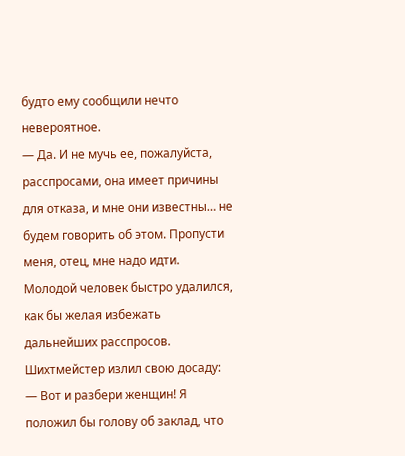будто ему сообщили нечто невероятное.
— Да. И не мучь ее, пожалуйста, расспросами, она имеет причины для отказа, и мне они известны… не будем говорить об этом. Пропусти меня, отец, мне надо идти.
Молодой человек быстро удалился, как бы желая избежать дальнейших расспросов. Шихтмейстер излил свою досаду:
— Вот и разбери женщин! Я положил бы голову об заклад, что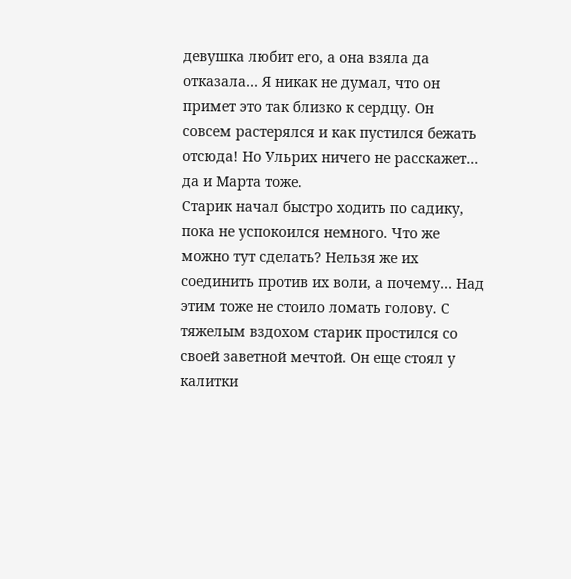девушка любит его, а она взяла да отказала… Я никак не думал, что он примет это так близко к сердцу. Он совсем растерялся и как пустился бежать отсюда! Но Ульрих ничего не расскажет… да и Марта тоже.
Старик начал быстро ходить по садику, пока не успокоился немного. Что же можно тут сделать? Нельзя же их соединить против их воли, а почему… Над этим тоже не стоило ломать голову. С тяжелым вздохом старик простился со своей заветной мечтой. Он еще стоял у калитки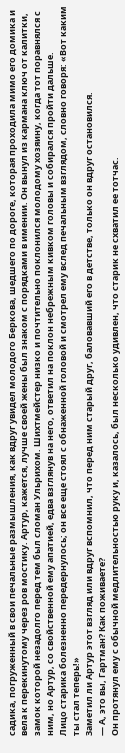садика, погруженный в свои печальные размышления, как вдруг увидел молодого Беркова, шедшего по дороге, которая проходила мимо его домика и вела к перекинутому через ров мостику. Артур, кажется, лучше своей жены был знаком с порядками в имении. Он вынул из кармана ключ от калитки, замок которой незадолго перед тем был сломан Ульрихом. Шихтмейстер низко и почтительно поклонился молодому хозяину, когда тот поравнялся с ним, но Артур, со свойственной ему апатией, едва взглянув на него, ответил на поклон небрежным кивком головы и собирался пройти дальше.
Лицо старика болезненно передернулось; он все еще стоял с обнаженной головой и смотрел ему вслед печальным взглядом, словно говоря: «Вот каким ты стал теперь!»
Заметил ли Артур этот взгляд или вдруг вспомнил, что перед ним старый друг, баловавший его в детстве, только он вдруг остановился.
— А, это вы, Гартман? Как поживаете?
Он протянул ему с обычной медлительностью руку и, казалось, был несколько удивлен, что старик не схватил ее тотчас.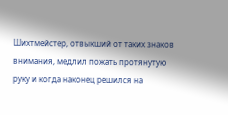Шихтмейстер, отвыкший от таких знаков внимания, медлил пожать протянутую руку и когда наконец решился на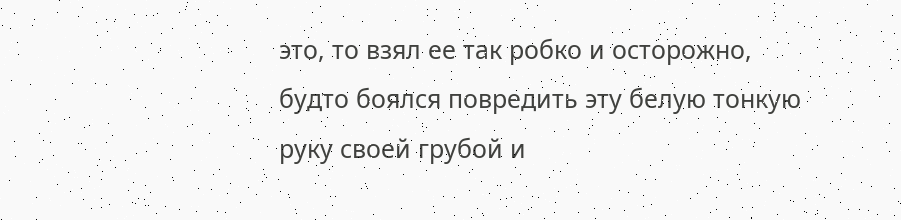это, то взял ее так робко и осторожно, будто боялся повредить эту белую тонкую руку своей грубой и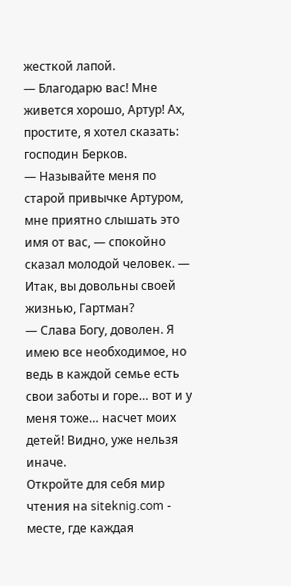жесткой лапой.
— Благодарю вас! Мне живется хорошо, Артур! Ах, простите, я хотел сказать: господин Берков.
— Называйте меня по старой привычке Артуром, мне приятно слышать это имя от вас, — спокойно сказал молодой человек. — Итак, вы довольны своей жизнью, Гартман?
— Слава Богу, доволен. Я имею все необходимое, но ведь в каждой семье есть свои заботы и горе… вот и у меня тоже… насчет моих детей! Видно, уже нельзя иначе.
Откройте для себя мир чтения на siteknig.com - месте, где каждая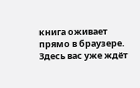книга оживает прямо в браузере. Здесь вас уже ждёт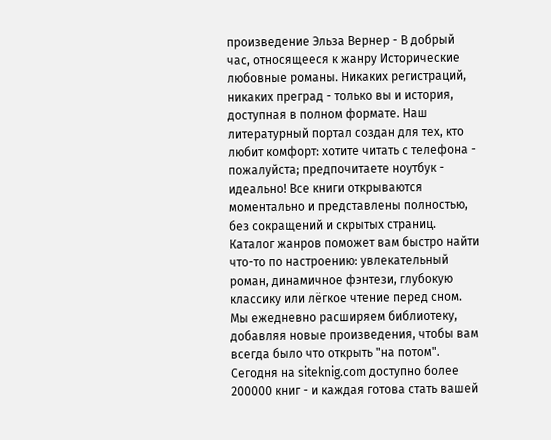произведение Эльза Вернер - В добрый час, относящееся к жанру Исторические любовные романы. Никаких регистраций, никаких преград - только вы и история, доступная в полном формате. Наш литературный портал создан для тех, кто любит комфорт: хотите читать с телефона - пожалуйста; предпочитаете ноутбук - идеально! Все книги открываются моментально и представлены полностью, без сокращений и скрытых страниц. Каталог жанров поможет вам быстро найти что-то по настроению: увлекательный роман, динамичное фэнтези, глубокую классику или лёгкое чтение перед сном. Мы ежедневно расширяем библиотеку, добавляя новые произведения, чтобы вам всегда было что открыть "на потом". Сегодня на siteknig.com доступно более 200000 книг - и каждая готова стать вашей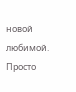новой любимой. Просто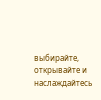выбирайте, открывайте и наслаждайтесь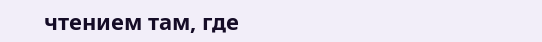чтением там, где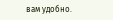вам удобно.